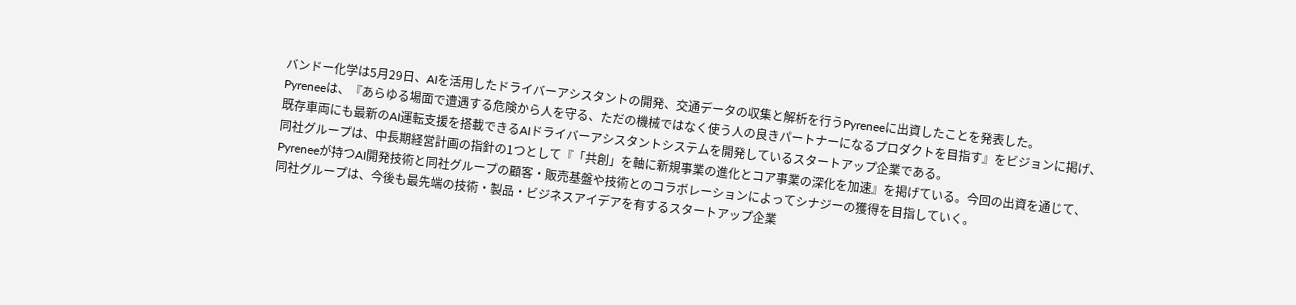バンドー化学は5月29日、AIを活用したドライバーアシスタントの開発、交通データの収集と解析を行うPyreneeに出資したことを発表した。
Pyreneeは、『あらゆる場面で遭遇する危険から人を守る、ただの機械ではなく使う人の良きパートナーになるプロダクトを目指す』をビジョンに掲げ、既存車両にも最新のAI運転支援を搭載できるAIドライバーアシスタントシステムを開発しているスタートアップ企業である。
同社グループは、中長期経営計画の指針の1つとして『「共創」を軸に新規事業の進化とコア事業の深化を加速』を掲げている。今回の出資を通じて、Pyreneeが持つAI開発技術と同社グループの顧客・販売基盤や技術とのコラボレーションによってシナジーの獲得を目指していく。
同社グループは、今後も最先端の技術・製品・ビジネスアイデアを有するスタートアップ企業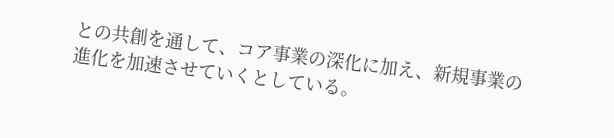との共創を通して、コア事業の深化に加え、新規事業の進化を加速させていくとしている。